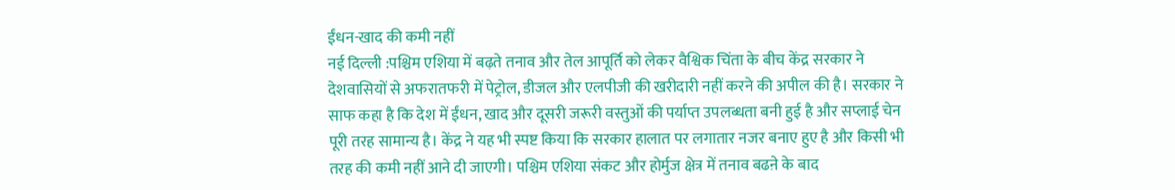ईंधन-खाद की कमी नहीं
नई दिल्ली :पश्चिम एशिया में बढ़ते तनाव और तेल आपूर्ति को लेकर वैश्विक चिंता के बीच केंद्र सरकार ने देशवासियों से अफरातफरी में पेट्रोल, डीजल और एलपीजी की खरीदारी नहीं करने की अपील की है। सरकार ने साफ कहा है कि देश में ईंधन, खाद और दूसरी जरूरी वस्तुओं की पर्याप्त उपलब्धता बनी हुई है और सप्लाई चेन पूरी तरह सामान्य है। केंद्र ने यह भी स्पष्ट किया कि सरकार हालात पर लगातार नजर बनाए हुए है और किसी भी तरह की कमी नहीं आने दी जाएगी। पश्चिम एशिया संकट और होर्मुज क्षेत्र में तनाव बढऩे के बाद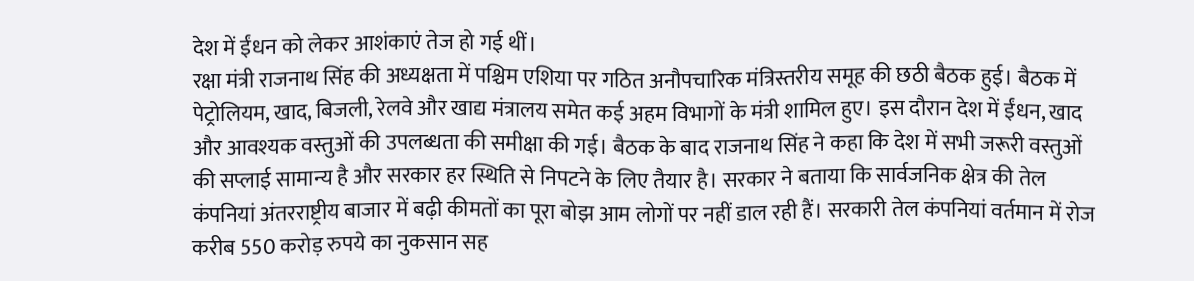देश में ईंधन को लेकर आशंकाएं तेज हो गई थीं।
रक्षा मंत्री राजनाथ सिंह की अध्यक्षता में पश्चिम एशिया पर गठित अनौपचारिक मंत्रिस्तरीय समूह की छठी बैठक हुई। बैठक में पेट्रोलियम, खाद, बिजली, रेलवे और खाद्य मंत्रालय समेत कई अहम विभागों के मंत्री शामिल हुए। इस दौरान देश में ईंधन, खाद और आवश्यक वस्तुओं की उपलब्धता की समीक्षा की गई। बैठक के बाद राजनाथ सिंह ने कहा कि देश में सभी जरूरी वस्तुओं की सप्लाई सामान्य है और सरकार हर स्थिति से निपटने के लिए तैयार है। सरकार ने बताया कि सार्वजनिक क्षेत्र की तेल कंपनियां अंतरराष्ट्रीय बाजार में बढ़ी कीमतों का पूरा बोझ आम लोगों पर नहीं डाल रही हैं। सरकारी तेल कंपनियां वर्तमान में रोज करीब 550 करोड़ रुपये का नुकसान सह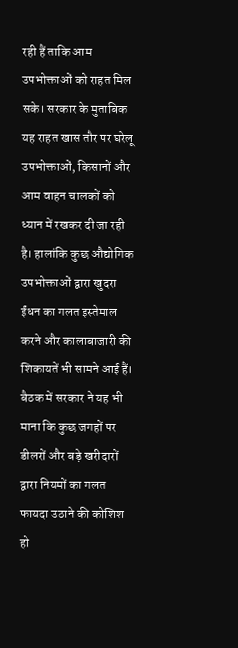रही हैं ताकि आम उपभोक्ताओं को राहत मिल सके। सरकार के मुताबिक यह राहत खास तौर पर घरेलू उपभोक्ताओं, किसानों और आम वाहन चालकों को ध्यान में रखकर दी जा रही है। हालांकि कुछ औद्योगिक उपभोक्ताओं द्वारा खुदरा ईंधन का गलत इस्तेमाल करने और कालाबाजारी की शिकायतें भी सामने आई हैं। बैठक में सरकार ने यह भी माना कि कुछ जगहों पर डीलरों और बड़े खरीदारों द्वारा नियमों का गलत फायदा उठाने की कोशिश हो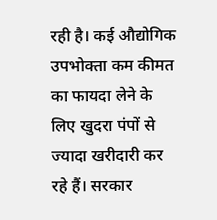रही है। कई औद्योगिक उपभोक्ता कम कीमत का फायदा लेने के लिए खुदरा पंपों से ज्यादा खरीदारी कर रहे हैं। सरकार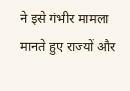ने इसे गंभीर मामला मानते हुए राज्यों और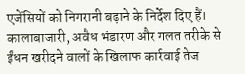एजेंसियों को निगरानी बढ़ाने के निर्देश दिए हैं। कालाबाजारी, अवैध भंडारण और गलत तरीके से ईंधन खरीदने वालों के खिलाफ कार्रवाई तेज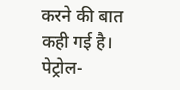करने की बात कही गई है।
पेट्रोल-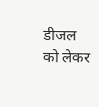डीजल को लेकर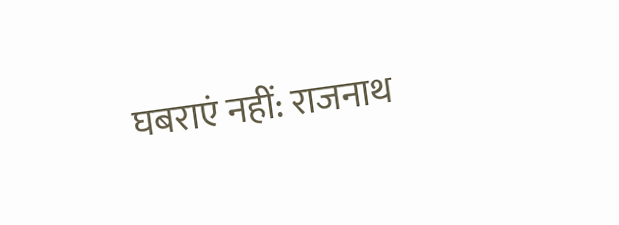घबराएं नहीं: राजनाथ